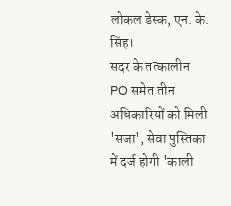लोकल डेस्क, एन. के. सिंह।
सदर के तत्कालीन PO समेत तीन अधिकारियों को मिली 'सजा', सेवा पुस्तिका में दर्ज होगी 'काली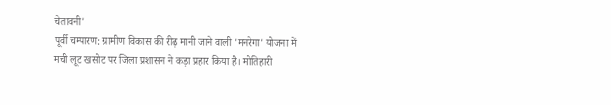चेतावनी'
पूर्वी चम्पारण: ग्रामीण विकास की रीढ़ मानी जाने वाली 'मनरेगा' योजना में मची लूट खसोट पर जिला प्रशासन ने कड़ा प्रहार किया है। मोतिहारी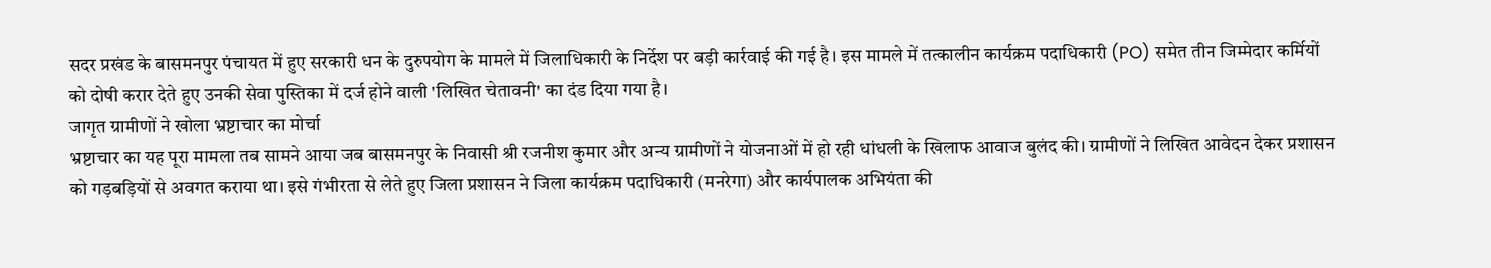सदर प्रखंड के बासमनपुर पंचायत में हुए सरकारी धन के दुरुपयोग के मामले में जिलाधिकारी के निर्देश पर बड़ी कार्रवाई की गई है। इस मामले में तत्कालीन कार्यक्रम पदाधिकारी (PO) समेत तीन जिम्मेदार कर्मियों को दोषी करार देते हुए उनकी सेवा पुस्तिका में दर्ज होने वाली 'लिखित चेतावनी' का दंड दिया गया है।
जागृत ग्रामीणों ने खोला भ्रष्टाचार का मोर्चा
भ्रष्टाचार का यह पूरा मामला तब सामने आया जब बासमनपुर के निवासी श्री रजनीश कुमार और अन्य ग्रामीणों ने योजनाओं में हो रही धांधली के खिलाफ आवाज बुलंद की। ग्रामीणों ने लिखित आवेदन देकर प्रशासन को गड़बड़ियों से अवगत कराया था। इसे गंभीरता से लेते हुए जिला प्रशासन ने जिला कार्यक्रम पदाधिकारी (मनरेगा) और कार्यपालक अभियंता की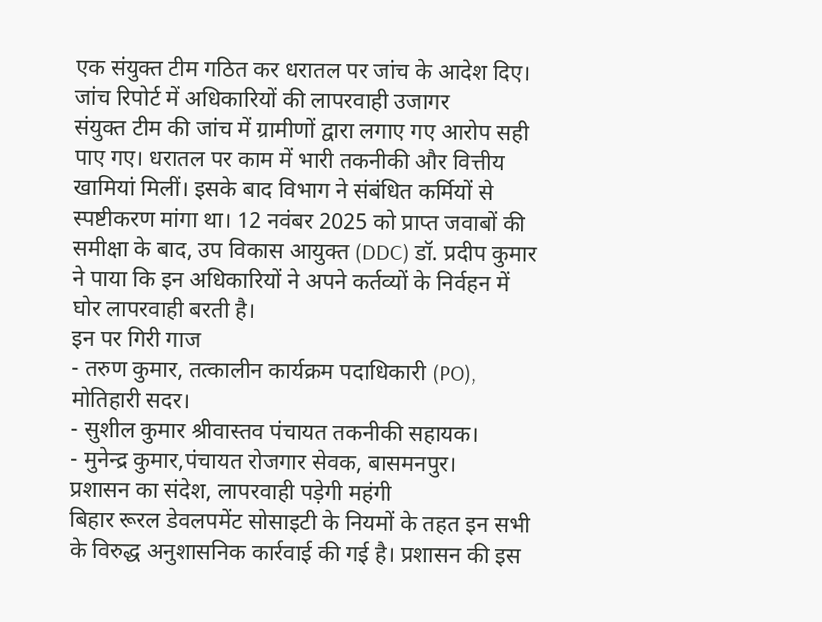एक संयुक्त टीम गठित कर धरातल पर जांच के आदेश दिए।
जांच रिपोर्ट में अधिकारियों की लापरवाही उजागर
संयुक्त टीम की जांच में ग्रामीणों द्वारा लगाए गए आरोप सही पाए गए। धरातल पर काम में भारी तकनीकी और वित्तीय खामियां मिलीं। इसके बाद विभाग ने संबंधित कर्मियों से स्पष्टीकरण मांगा था। 12 नवंबर 2025 को प्राप्त जवाबों की समीक्षा के बाद, उप विकास आयुक्त (DDC) डॉ. प्रदीप कुमार ने पाया कि इन अधिकारियों ने अपने कर्तव्यों के निर्वहन में घोर लापरवाही बरती है।
इन पर गिरी गाज
- तरुण कुमार, तत्कालीन कार्यक्रम पदाधिकारी (PO), मोतिहारी सदर।
- सुशील कुमार श्रीवास्तव पंचायत तकनीकी सहायक।
- मुनेन्द्र कुमार,पंचायत रोजगार सेवक, बासमनपुर।
प्रशासन का संदेश, लापरवाही पड़ेगी महंगी
बिहार रूरल डेवलपमेंट सोसाइटी के नियमों के तहत इन सभी के विरुद्ध अनुशासनिक कार्रवाई की गई है। प्रशासन की इस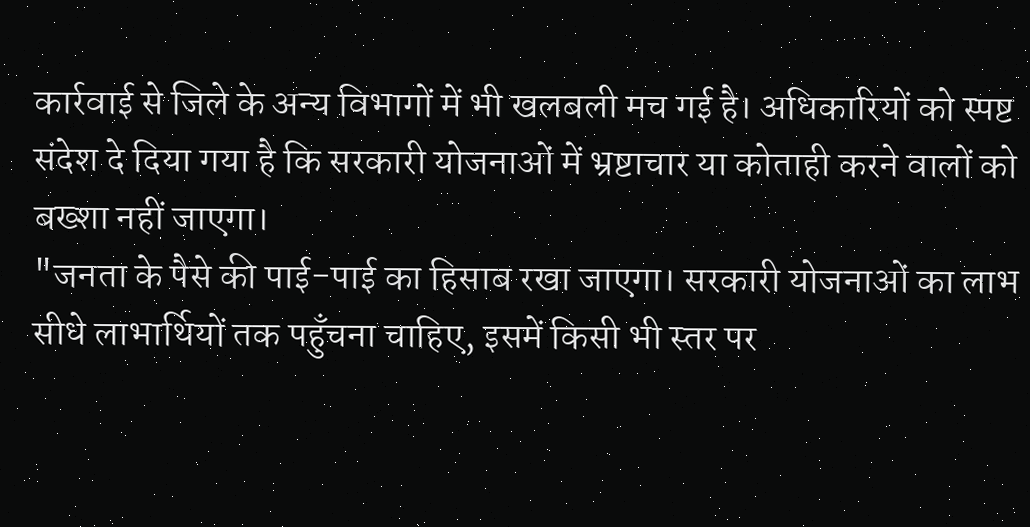कार्रवाई से जिले के अन्य विभागों में भी खलबली मच गई है। अधिकारियों को स्पष्ट संदेश दे दिया गया है कि सरकारी योजनाओं में भ्रष्टाचार या कोताही करने वालों को बख्शा नहीं जाएगा।
"जनता के पैसे की पाई-पाई का हिसाब रखा जाएगा। सरकारी योजनाओं का लाभ सीधे लाभार्थियों तक पहुँचना चाहिए, इसमें किसी भी स्तर पर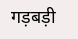गड़बड़ी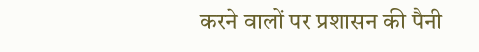करने वालों पर प्रशासन की पैनी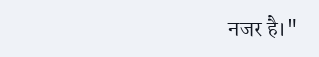नजर है।"